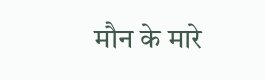मौन के मारे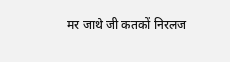मर जाथे जी कतकों निरलज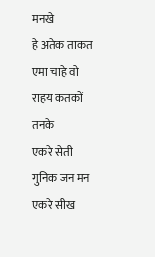मनखे
हे अतेक ताकत एमा चाहे वो राहय कतकों तनके
एकरे सेती गुनिक जन मन एकरे सीख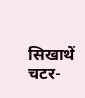सिखाथें
चटर-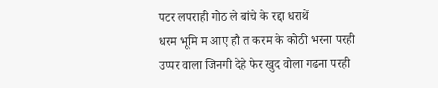पटर लपराही गोठ ले बांचे के रद्दा धराथें
धरम भूमि म आए हौ त करम के कोठी भरना परही
उप्पर वाला जिनगी देहे फेर खुद वोला गढना परही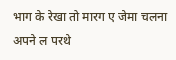भाग के रेखा तो मारग ए जेमा चलना अपने ल परथे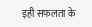इही सफलता के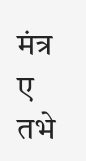मंत्र ए तभे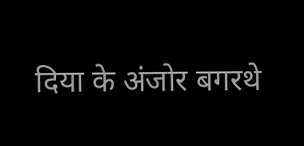दिया के अंजोर बगरथे